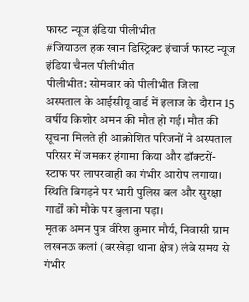फास्ट न्यूज इंडिया पीलीभीत
#जियाउल हक खान डिस्ट्रिक्ट इंचार्ज फास्ट न्यूज इंडिया चैनल पीलीभीत
पीलीभीत: सोमवार को पीलीभीत जिला अस्पताल के आईसीयू वार्ड में इलाज के दौरान 15 वर्षीय किशोर अमन की मौत हो गई। मौत की सूचना मिलते ही आक्रोशित परिजनों ने अस्पताल परिसर में जमकर हंगामा किया और डॉक्टरों-स्टाफ पर लापरवाही का गंभीर आरोप लगाया। स्थिति बिगड़ने पर भारी पुलिस बल और सुरक्षा गार्डों को मौके पर बुलाना पड़ा।
मृतक अमन पुत्र वीरेश कुमार मौर्य, निवासी ग्राम लखनऊ कलां (बरखेड़ा थाना क्षेत्र) लंबे समय से गंभीर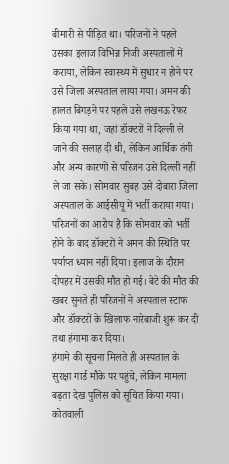बीमारी से पीड़ित था। परिजनों ने पहले उसका इलाज विभिन्न निजी अस्पतालों में कराया, लेकिन स्वास्थ्य में सुधार न होने पर उसे जिला अस्पताल लाया गया। अमन की हालत बिगड़ने पर पहले उसे लखनऊ रेफर किया गया था, जहां डॉक्टरों ने दिल्ली ले जाने की सलाह दी थी, लेकिन आर्थिक तंगी और अन्य कारणों से परिजन उसे दिल्ली नहीं ले जा सके। सोमवार सुबह उसे दोबारा जिला अस्पताल के आईसीयू में भर्ती कराया गया।
परिजनों का आरोप है कि सोमवार को भर्ती होने के बाद डॉक्टरों ने अमन की स्थिति पर पर्याप्त ध्यान नहीं दिया। इलाज के दौरान दोपहर में उसकी मौत हो गई। बेटे की मौत की खबर सुनते ही परिजनों ने अस्पताल स्टाफ और डॉक्टरों के खिलाफ नारेबाजी शुरू कर दी तथा हंगामा कर दिया।
हंगामे की सूचना मिलते ही अस्पताल के सुरक्षा गार्ड मौके पर पहुंचे, लेकिन मामला बढ़ता देख पुलिस को सूचित किया गया। कोतवाली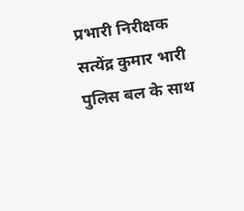प्रभारी निरीक्षक सत्येंद्र कुमार भारी पुलिस बल के साथ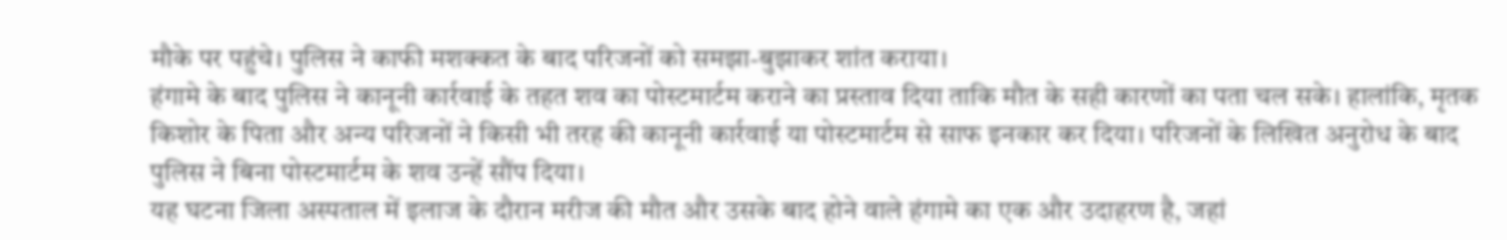मौके पर पहुंचे। पुलिस ने काफी मशक्कत के बाद परिजनों को समझा-बुझाकर शांत कराया।
हंगामे के बाद पुलिस ने कानूनी कार्रवाई के तहत शव का पोस्टमार्टम कराने का प्रस्ताव दिया ताकि मौत के सही कारणों का पता चल सके। हालांकि, मृतक किशोर के पिता और अन्य परिजनों ने किसी भी तरह की कानूनी कार्रवाई या पोस्टमार्टम से साफ इनकार कर दिया। परिजनों के लिखित अनुरोध के बाद पुलिस ने बिना पोस्टमार्टम के शव उन्हें सौंप दिया।
यह घटना जिला अस्पताल में इलाज के दौरान मरीज की मौत और उसके बाद होने वाले हंगामे का एक और उदाहरण है, जहां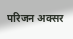परिजन अक्सर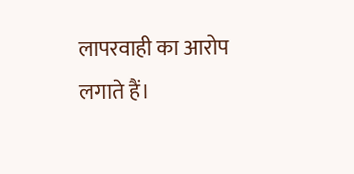लापरवाही का आरोप लगाते हैं।